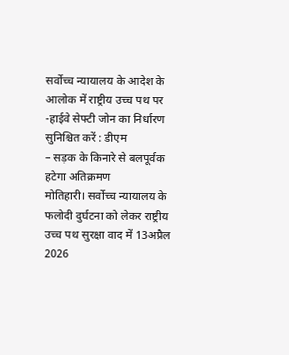सर्वोच्च न्यायालय के आदेश के आलोक में राष्ट्रीय उच्च पथ पर
-हाईवे सेफ्टी जोन का निर्धारण सुनिश्चित करें : डीएम
– सड़क के किनारे से बलपूर्वक हटेगा अतिक्रमण
मोतिहारी। सर्वोच्च न्यायालय के फलोदी दुर्घटना को लेकर राष्ट्रीय उच्च पथ सुरक्षा वाद में 13अप्रैल 2026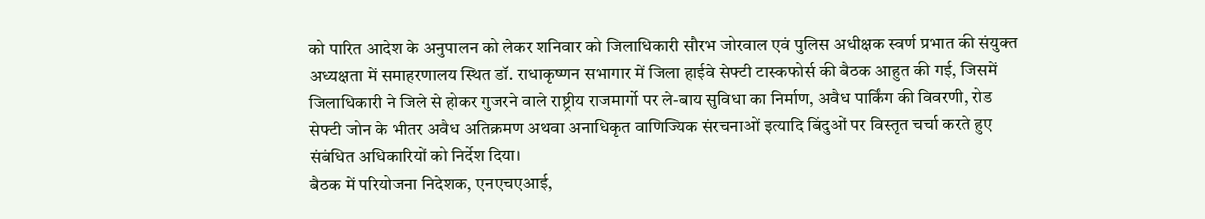को पारित आदेश के अनुपालन को लेकर शनिवार को जिलाधिकारी सौरभ जोरवाल एवं पुलिस अधीक्षक स्वर्ण प्रभात की संयुक्त अध्यक्षता में समाहरणालय स्थित डॉ. राधाकृष्णन सभागार में जिला हाईवे सेफ्टी टास्कफोर्स की बैठक आहुत की गई, जिसमें जिलाधिकारी ने जिले से होकर गुजरने वाले राष्ट्रीय राजमार्गो पर ले-बाय सुविधा का निर्माण, अवैध पार्किंग की विवरणी, रोड सेफ्टी जोन के भीतर अवैध अतिक्रमण अथवा अनाधिकृत वाणिज्यिक संरचनाओं इत्यादि बिंदुओं पर विस्तृत चर्चा करते हुए संबंधित अधिकारियों को निर्देश दिया।
बैठक में परियोजना निदेशक, एनएचएआई,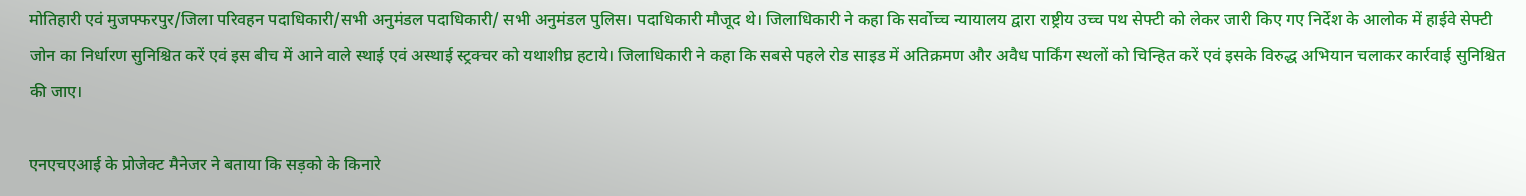मोतिहारी एवं मुजफ्फरपुर/जिला परिवहन पदाधिकारी/सभी अनुमंडल पदाधिकारी/ सभी अनुमंडल पुलिस। पदाधिकारी मौजूद थे। जिलाधिकारी ने कहा कि सर्वोच्च न्यायालय द्वारा राष्ट्रीय उच्च पथ सेफ्टी को लेकर जारी किए गए निर्देश के आलोक में हाईवे सेफ्टी जोन का निर्धारण सुनिश्चित करें एवं इस बीच में आने वाले स्थाई एवं अस्थाई स्ट्रक्चर को यथाशीघ्र हटाये। जिलाधिकारी ने कहा कि सबसे पहले रोड साइड में अतिक्रमण और अवैध पार्किंग स्थलों को चिन्हित करें एवं इसके विरुद्ध अभियान चलाकर कार्रवाई सुनिश्चित की जाए।

एनएचएआई के प्रोजेक्ट मैनेजर ने बताया कि सड़को के किनारे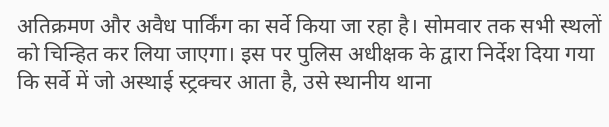अतिक्रमण और अवैध पार्किंग का सर्वे किया जा रहा है। सोमवार तक सभी स्थलों को चिन्हित कर लिया जाएगा। इस पर पुलिस अधीक्षक के द्वारा निर्देश दिया गया कि सर्वे में जो अस्थाई स्ट्रक्चर आता है, उसे स्थानीय थाना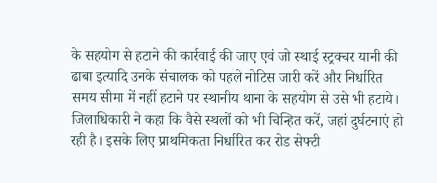के सहयोग से हटाने की कार्रवाई की जाए एवं जो स्थाई स्ट्रक्चर यानी की ढाबा इत्यादि उनके संचालक को पहले नोटिस जारी करें और निर्धारित समय सीमा में नहीं हटाने पर स्थानीय थाना के सहयोग से उसे भी हटाये।
जिलाधिकारी ने कहा कि वैसे स्थलों को भी चिन्हित करें, जहां दुर्घटनाएं हो रही है। इसके लिए प्राथमिकता निर्धारित कर रोड सेफ्टी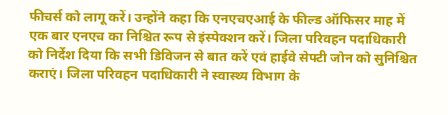फीचर्स को लागू करें। उन्होंने कहा कि एनएचएआई के फील्ड ऑफिसर माह में एक बार एनएच का निश्चित रूप से इंस्पेक्शन करें। जिला परिवहन पदाधिकारी को निर्देश दिया कि सभी डिविजन से बात करें एवं हाईवे सेफ्टी जोन को सुनिश्चित कराएं। जिला परिवहन पदाधिकारी ने स्वास्थ्य विभाग के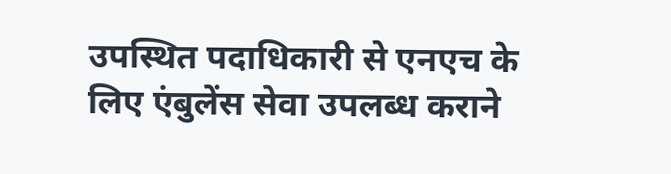उपस्थित पदाधिकारी से एनएच के लिए एंबुलेंस सेवा उपलब्ध कराने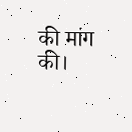की मांग की।